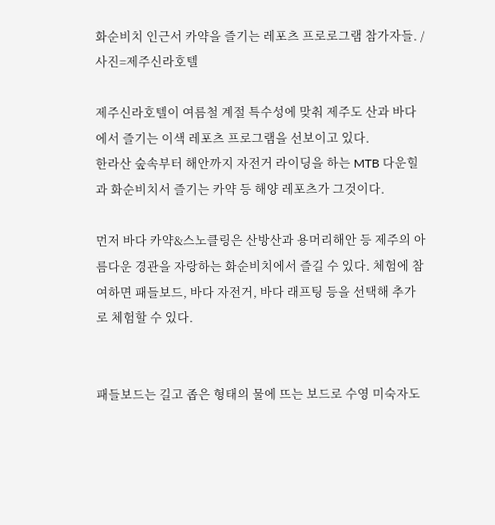화순비치 인근서 카약을 즐기는 레포츠 프로로그램 참가자들. /사진=제주신라호텔

제주신라호텔이 여름철 계절 특수성에 맞춰 제주도 산과 바다에서 즐기는 이색 레포츠 프로그램을 선보이고 있다.
한라산 숲속부터 해안까지 자전거 라이딩을 하는 MTB 다운힐과 화순비치서 즐기는 카약 등 해양 레포츠가 그것이다.

먼저 바다 카약&스노클링은 산방산과 용머리해안 등 제주의 아름다운 경관을 자랑하는 화순비치에서 즐길 수 있다. 체험에 참여하면 패들보드, 바다 자전거, 바다 래프팅 등을 선택해 추가로 체험할 수 있다.


패들보드는 길고 좁은 형태의 물에 뜨는 보드로 수영 미숙자도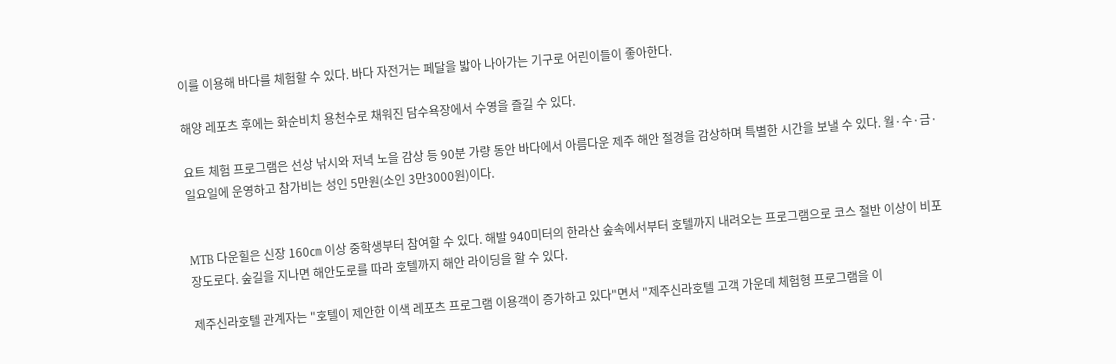이를 이용해 바다를 체험할 수 있다. 바다 자전거는 페달을 밟아 나아가는 기구로 어린이들이 좋아한다.

해양 레포츠 후에는 화순비치 용천수로 채워진 담수욕장에서 수영을 즐길 수 있다.

요트 체험 프로그램은 선상 낚시와 저녁 노을 감상 등 90분 가량 동안 바다에서 아름다운 제주 해안 절경을 감상하며 특별한 시간을 보낼 수 있다. 월·수·금·일요일에 운영하고 참가비는 성인 5만원(소인 3만3000원)이다.


MTB 다운힐은 신장 160㎝ 이상 중학생부터 참여할 수 있다. 해발 940미터의 한라산 숲속에서부터 호텔까지 내려오는 프로그램으로 코스 절반 이상이 비포장도로다. 숲길을 지나면 해안도로를 따라 호텔까지 해안 라이딩을 할 수 있다.

제주신라호텔 관계자는 "호텔이 제안한 이색 레포츠 프로그램 이용객이 증가하고 있다"면서 "제주신라호텔 고객 가운데 체험형 프로그램을 이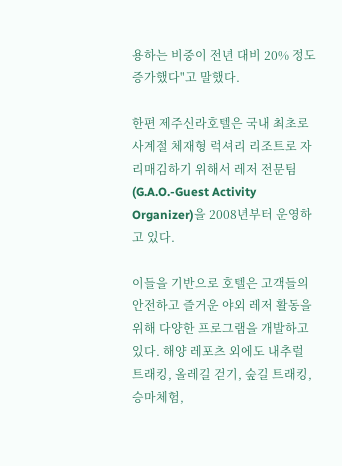용하는 비중이 전년 대비 20% 정도 증가했다"고 말했다.

한편 제주신라호텔은 국내 최초로 사계절 체재형 럭셔리 리조트로 자리매김하기 위해서 레저 전문팀(G.A.O.-Guest Activity Organizer)을 2008년부터 운영하고 있다.

이들을 기반으로 호텔은 고객들의 안전하고 즐거운 야외 레저 활동을 위해 다양한 프로그램을 개발하고 있다. 해양 레포츠 외에도 내추럴 트래킹, 올레길 걷기, 숲길 트래킹, 승마체험,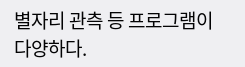별자리 관측 등 프로그램이 다양하다.